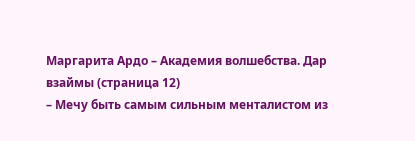Маргарита Ардо – Академия волшебства. Дар взаймы (страница 12)
– Мечу быть самым сильным менталистом из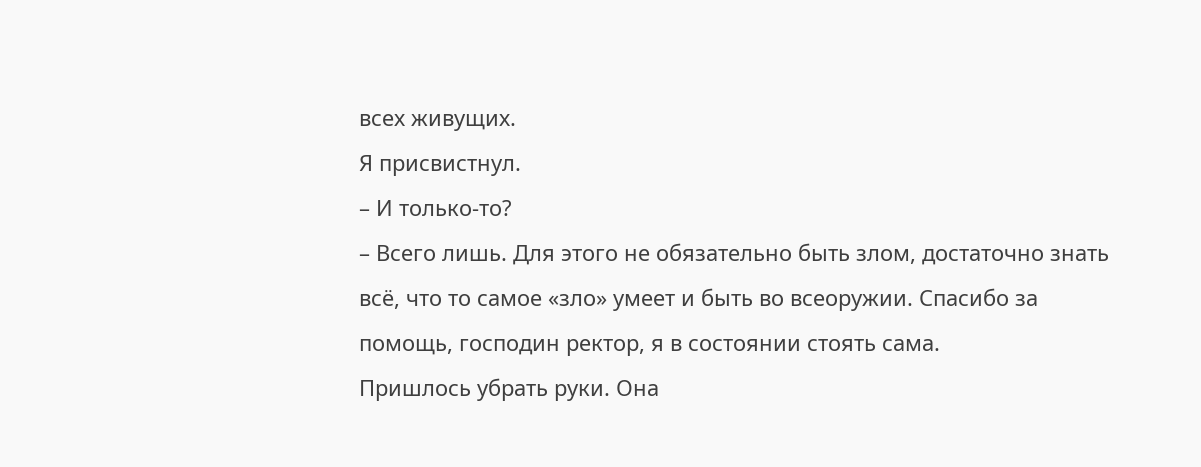всех живущих.
Я присвистнул.
– И только-то?
– Всего лишь. Для этого не обязательно быть злом, достаточно знать всё, что то самое «зло» умеет и быть во всеоружии. Спасибо за помощь, господин ректор, я в состоянии стоять сама.
Пришлось убрать руки. Она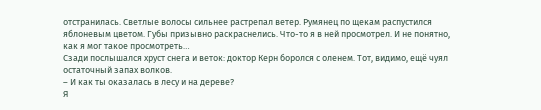отстранилась. Светлые волосы сильнее растрепал ветер. Румянец по щекам распустился яблоневым цветом. Губы призывно раскраснелись. Что-то я в ней просмотрел. И не понятно, как я мог такое просмотреть…
Сзади послышался хруст снега и веток: доктор Керн боролся с оленем. Тот, видимо, ещё чуял остаточный запах волков.
– И как ты оказалась в лесу и на дереве?
Я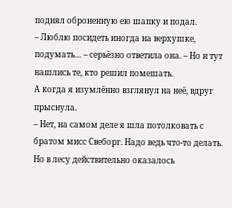поднял оброненную ею шапку и подал.
– Люблю посидеть иногда на верхушке, подумать… – серьёзно ответила она. – Но и тут нашлись те, кто решил помешать.
А когда я изумлённо взглянул на неё, вдруг прыснула.
– Нет, на самом деле я шла потолковать с братом мисс Свеборг. Надо ведь что-то делать. Но в лесу действительно оказалось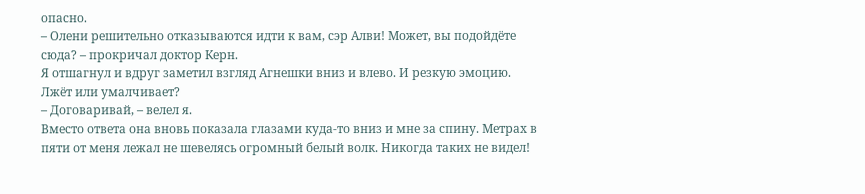опасно.
– Олени решительно отказываются идти к вам, сэр Алви! Может, вы подойдёте сюда? – прокричал доктор Керн.
Я отшагнул и вдруг заметил взгляд Агнешки вниз и влево. И резкую эмоцию. Лжёт или умалчивает?
– Договаривай, – велел я.
Вместо ответа она вновь показала глазами куда-то вниз и мне за спину. Метрах в пяти от меня лежал не шевелясь огромный белый волк. Никогда таких не видел!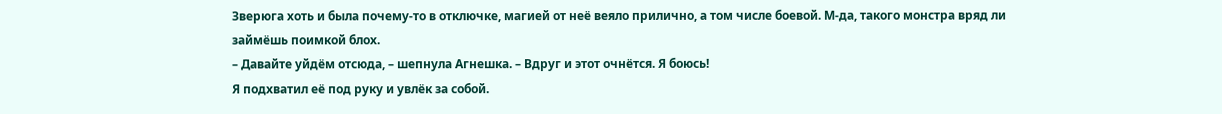Зверюга хоть и была почему-то в отключке, магией от неё веяло прилично, а том числе боевой. М-да, такого монстра вряд ли займёшь поимкой блох.
– Давайте уйдём отсюда, – шепнула Агнешка. – Вдруг и этот очнётся. Я боюсь!
Я подхватил её под руку и увлёк за собой.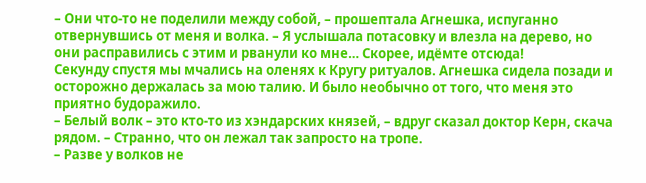– Они что-то не поделили между собой, – прошептала Агнешка, испуганно отвернувшись от меня и волка. – Я услышала потасовку и влезла на дерево, но они расправились с этим и рванули ко мне… Скорее, идёмте отсюда!
Секунду спустя мы мчались на оленях к Кругу ритуалов. Агнешка сидела позади и осторожно держалась за мою талию. И было необычно от того, что меня это приятно будоражило.
– Белый волк – это кто-то из хэндарских князей, – вдруг сказал доктор Керн, скача рядом. – Странно, что он лежал так запросто на тропе.
– Разве у волков не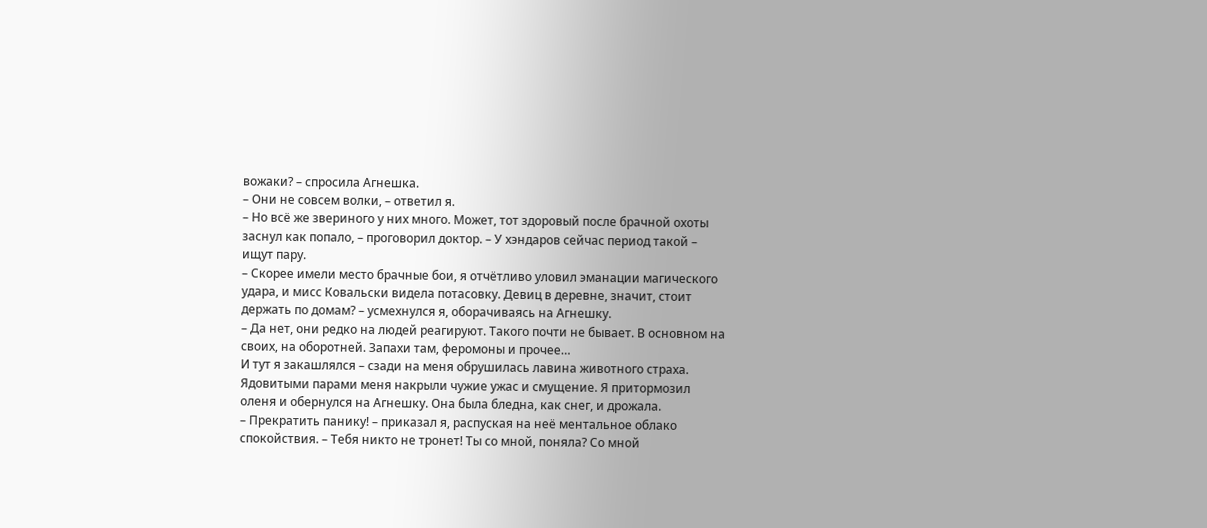вожаки? – спросила Агнешка.
– Они не совсем волки, – ответил я.
– Но всё же звериного у них много. Может, тот здоровый после брачной охоты заснул как попало, – проговорил доктор. – У хэндаров сейчас период такой – ищут пару.
– Скорее имели место брачные бои, я отчётливо уловил эманации магического удара, и мисс Ковальски видела потасовку. Девиц в деревне, значит, стоит держать по домам? – усмехнулся я, оборачиваясь на Агнешку.
– Да нет, они редко на людей реагируют. Такого почти не бывает. В основном на своих, на оборотней. Запахи там, феромоны и прочее…
И тут я закашлялся – сзади на меня обрушилась лавина животного страха. Ядовитыми парами меня накрыли чужие ужас и смущение. Я притормозил оленя и обернулся на Агнешку. Она была бледна, как снег, и дрожала.
– Прекратить панику! – приказал я, распуская на неё ментальное облако спокойствия. – Тебя никто не тронет! Ты со мной, поняла? Со мной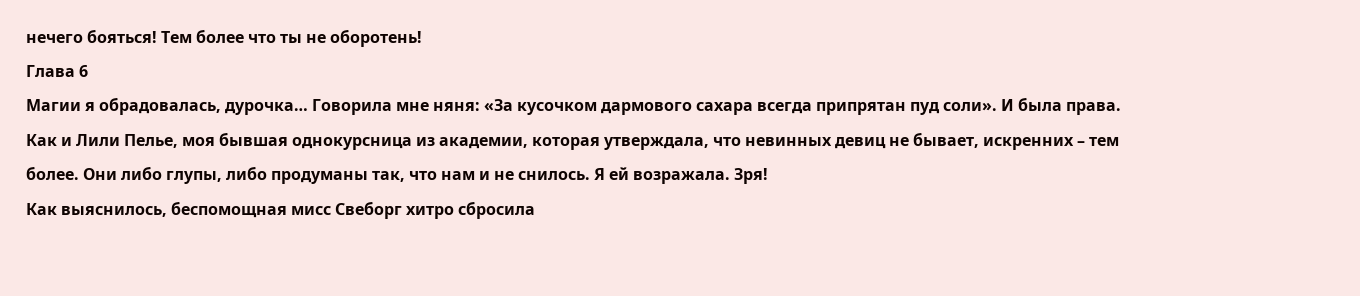нечего бояться! Тем более что ты не оборотень!
Глава 6
Магии я обрадовалась, дурочка… Говорила мне няня: «За кусочком дармового сахара всегда припрятан пуд соли». И была права. Как и Лили Пелье, моя бывшая однокурсница из академии, которая утверждала, что невинных девиц не бывает, искренних – тем более. Они либо глупы, либо продуманы так, что нам и не снилось. Я ей возражала. Зря!
Как выяснилось, беспомощная мисс Свеборг хитро сбросила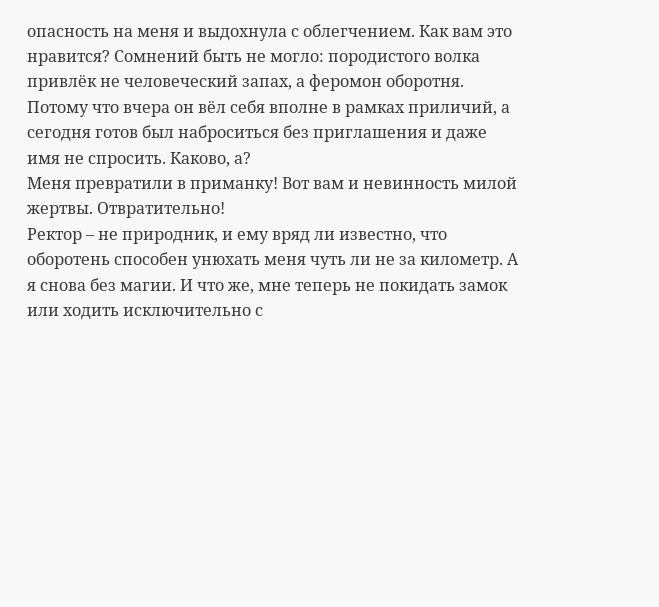опасность на меня и выдохнула с облегчением. Как вам это нравится? Сомнений быть не могло: породистого волка привлёк не человеческий запах, а феромон оборотня. Потому что вчера он вёл себя вполне в рамках приличий, а сегодня готов был наброситься без приглашения и даже имя не спросить. Каково, а?
Меня превратили в приманку! Вот вам и невинность милой жертвы. Отвратительно!
Ректор – не природник, и ему вряд ли известно, что оборотень способен унюхать меня чуть ли не за километр. А я снова без магии. И что же, мне теперь не покидать замок или ходить исключительно с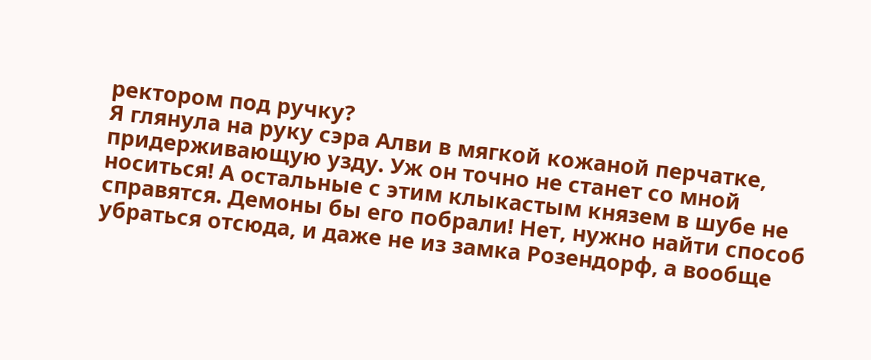ректором под ручку?
Я глянула на руку сэра Алви в мягкой кожаной перчатке, придерживающую узду. Уж он точно не станет со мной носиться! А остальные с этим клыкастым князем в шубе не справятся. Демоны бы его побрали! Нет, нужно найти способ убраться отсюда, и даже не из замка Розендорф, а вообще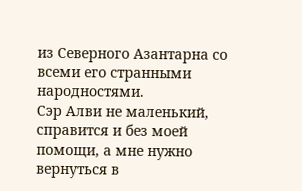из Северного Азантарна со всеми его странными народностями.
Сэр Алви не маленький, справится и без моей помощи, а мне нужно вернуться в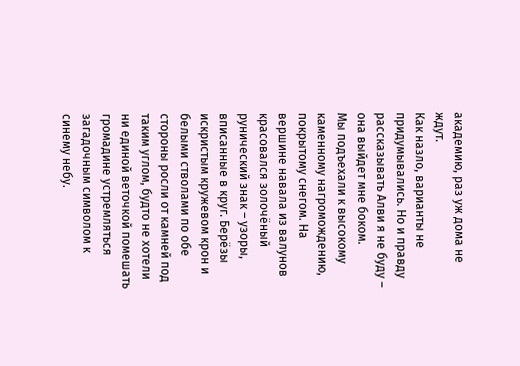академию, раз уж дома не ждут.
Как назло, варианты не придумывались. Но и правду рассказывать Алви я не буду – она выйдет мне боком.
Мы подъехали к высокому каменному нагромождению, покрытому снегом. На вершине навала из валунов красовался золочёный рунический знак – узоры, вписанные в круг. Берёзы искристым кружевом крон и белыми стволами по обе стороны росли от камней под таким углом, будто не хотели ни единой веточкой помешать громадине устремляться загадочным символом к синему небу.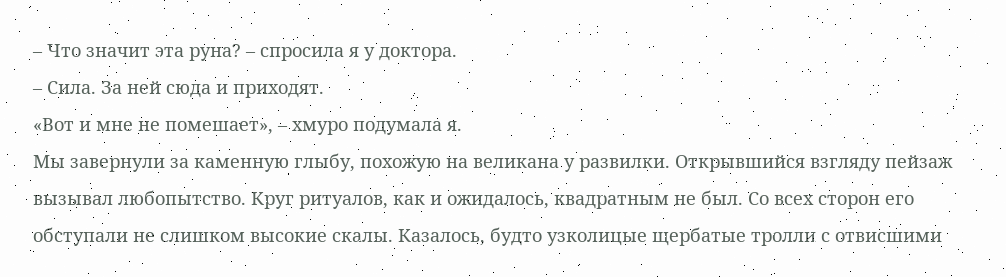– Что значит эта руна? – спросила я у доктора.
– Сила. За ней сюда и приходят.
«Вот и мне не помешает», – хмуро подумала я.
Мы завернули за каменную глыбу, похожую на великана у развилки. Открывшийся взгляду пейзаж вызывал любопытство. Круг ритуалов, как и ожидалось, квадратным не был. Со всех сторон его обступали не слишком высокие скалы. Казалось, будто узколицые щербатые тролли с отвисшими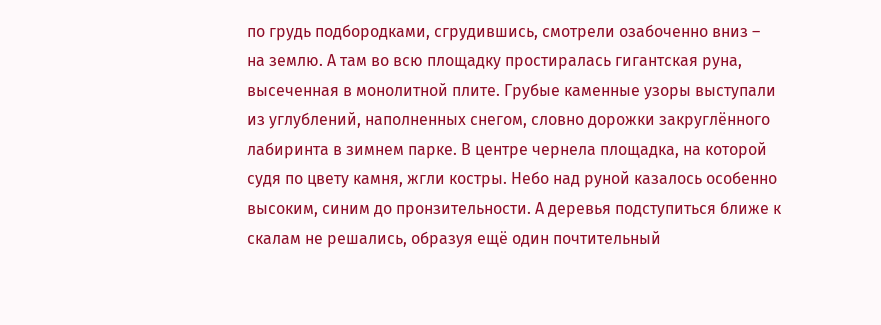по грудь подбородками, сгрудившись, смотрели озабоченно вниз – на землю. А там во всю площадку простиралась гигантская руна, высеченная в монолитной плите. Грубые каменные узоры выступали из углублений, наполненных снегом, словно дорожки закруглённого лабиринта в зимнем парке. В центре чернела площадка, на которой судя по цвету камня, жгли костры. Небо над руной казалось особенно высоким, синим до пронзительности. А деревья подступиться ближе к скалам не решались, образуя ещё один почтительный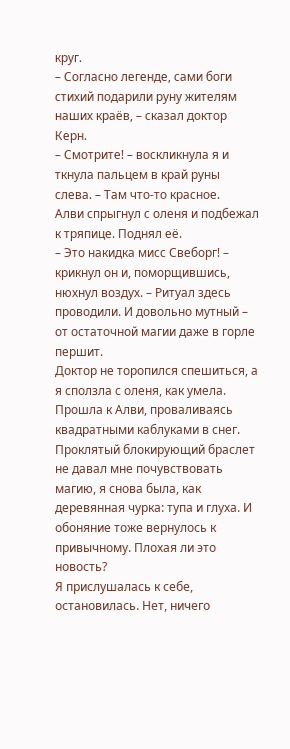круг.
– Согласно легенде, сами боги стихий подарили руну жителям наших краёв, – сказал доктор Керн.
– Смотрите! – воскликнула я и ткнула пальцем в край руны слева. – Там что-то красное.
Алви спрыгнул с оленя и подбежал к тряпице. Поднял её.
– Это накидка мисс Свеборг! – крикнул он и, поморщившись, нюхнул воздух. – Ритуал здесь проводили. И довольно мутный – от остаточной магии даже в горле першит.
Доктор не торопился спешиться, а я сползла с оленя, как умела. Прошла к Алви, проваливаясь квадратными каблуками в снег. Проклятый блокирующий браслет не давал мне почувствовать магию, я снова была, как деревянная чурка: тупа и глуха. И обоняние тоже вернулось к привычному. Плохая ли это новость?
Я прислушалась к себе, остановилась. Нет, ничего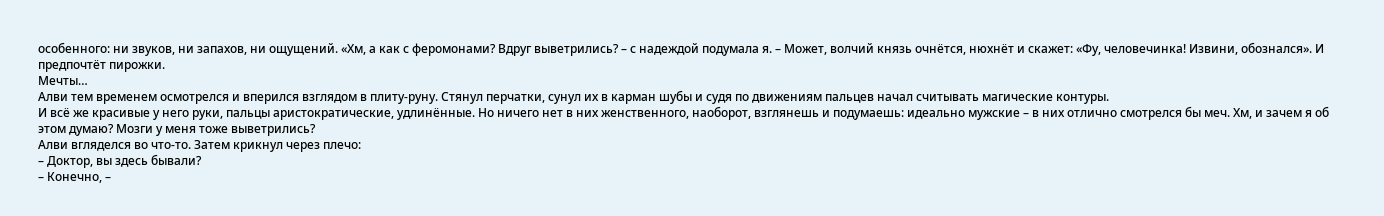особенного: ни звуков, ни запахов, ни ощущений. «Хм, а как с феромонами? Вдруг выветрились? – с надеждой подумала я. – Может, волчий князь очнётся, нюхнёт и скажет: «Фу, человечинка! Извини, обознался». И предпочтёт пирожки.
Мечты…
Алви тем временем осмотрелся и вперился взглядом в плиту-руну. Стянул перчатки, сунул их в карман шубы и судя по движениям пальцев начал считывать магические контуры.
И всё же красивые у него руки, пальцы аристократические, удлинённые. Но ничего нет в них женственного, наоборот, взглянешь и подумаешь: идеально мужские – в них отлично смотрелся бы меч. Хм, и зачем я об этом думаю? Мозги у меня тоже выветрились?
Алви вгляделся во что-то. Затем крикнул через плечо:
– Доктор, вы здесь бывали?
– Конечно, –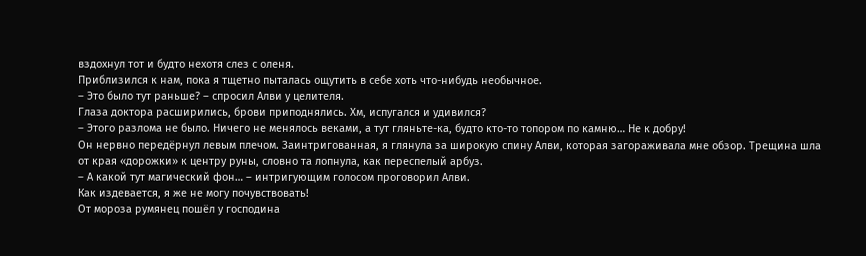вздохнул тот и будто нехотя слез с оленя.
Приблизился к нам, пока я тщетно пыталась ощутить в себе хоть что-нибудь необычное.
– Это было тут раньше? – спросил Алви у целителя.
Глаза доктора расширились, брови приподнялись. Хм, испугался и удивился?
– Этого разлома не было. Ничего не менялось веками, а тут гляньте-ка, будто кто-то топором по камню… Не к добру!
Он нервно передёрнул левым плечом. Заинтригованная, я глянула за широкую спину Алви, которая загораживала мне обзор. Трещина шла от края «дорожки» к центру руны, словно та лопнула, как переспелый арбуз.
– А какой тут магический фон… – интригующим голосом проговорил Алви.
Как издевается, я же не могу почувствовать!
От мороза румянец пошёл у господина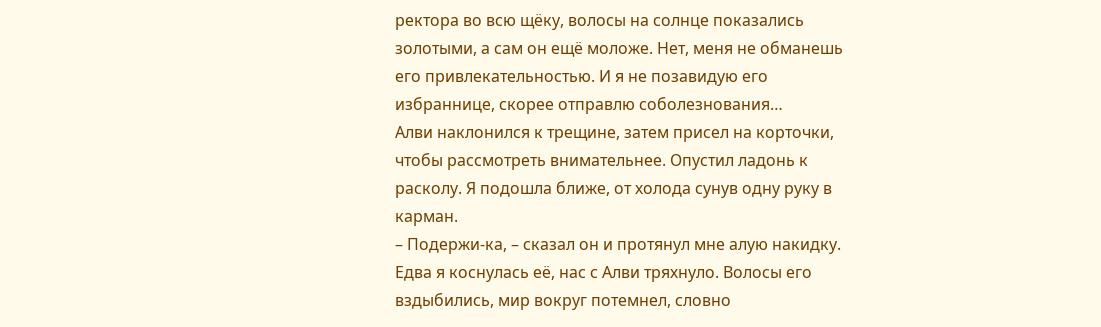ректора во всю щёку, волосы на солнце показались золотыми, а сам он ещё моложе. Нет, меня не обманешь его привлекательностью. И я не позавидую его избраннице, скорее отправлю соболезнования…
Алви наклонился к трещине, затем присел на корточки, чтобы рассмотреть внимательнее. Опустил ладонь к расколу. Я подошла ближе, от холода сунув одну руку в карман.
– Подержи-ка, – сказал он и протянул мне алую накидку.
Едва я коснулась её, нас с Алви тряхнуло. Волосы его вздыбились, мир вокруг потемнел, словно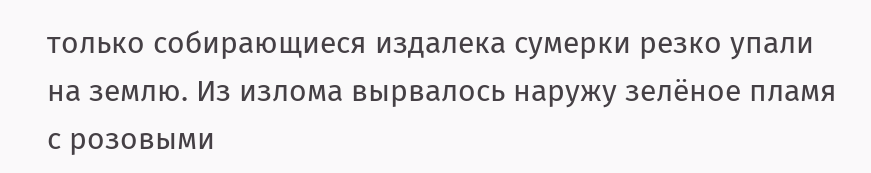только собирающиеся издалека сумерки резко упали на землю. Из излома вырвалось наружу зелёное пламя с розовыми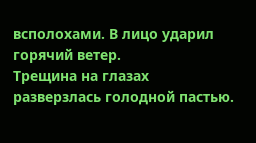всполохами. В лицо ударил горячий ветер.
Трещина на глазах разверзлась голодной пастью.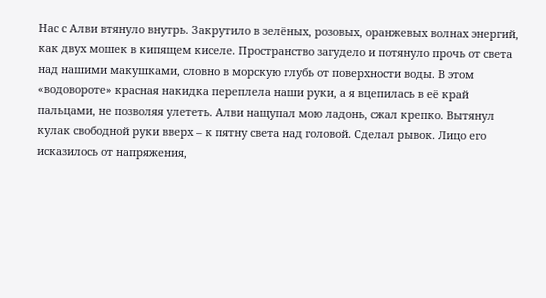Нас с Алви втянуло внутрь. Закрутило в зелёных, розовых, оранжевых волнах энергий, как двух мошек в кипящем киселе. Пространство загудело и потянуло прочь от света над нашими макушками, словно в морскую глубь от поверхности воды. В этом «водовороте» красная накидка переплела наши руки, а я вцепилась в её край пальцами, не позволяя улететь. Алви нащупал мою ладонь, сжал крепко. Вытянул кулак свободной руки вверх – к пятну света над головой. Сделал рывок. Лицо его исказилось от напряжения,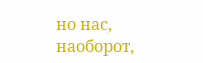но нас, наоборот,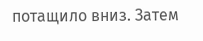потащило вниз. Затем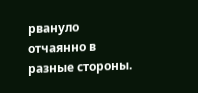рвануло отчаянно в разные стороны.